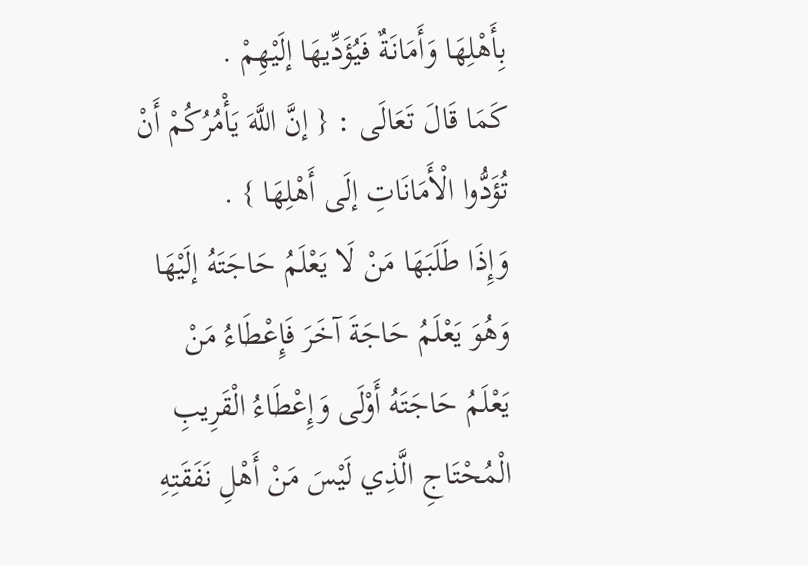بِأَهْلِهَا وَأَمَانَةٌ فَيُؤَدِّيهَا إلَيْهِمْ .
كَمَا قَالَ تَعَالَى : { إنَّ اللَّهَ يَأْمُرُكُمْ أَنْ تُؤَدُّوا الْأَمَانَاتِ إلَى أَهْلِهَا } .
وَإِذَا طَلَبَهَا مَنْ لَا يَعْلَمُ حَاجَتَهُ إلَيْهَا وَهُوَ يَعْلَمُ حَاجَةَ آخَرَ فَإِعْطَاءُ مَنْ يَعْلَمُ حَاجَتَهُ أَوْلَى وَإِعْطَاءُ الْقَرِيبِ الْمُحْتَاجِ الَّذِي لَيْسَ مَنْ أَهْلِ نَفَقَتِهِ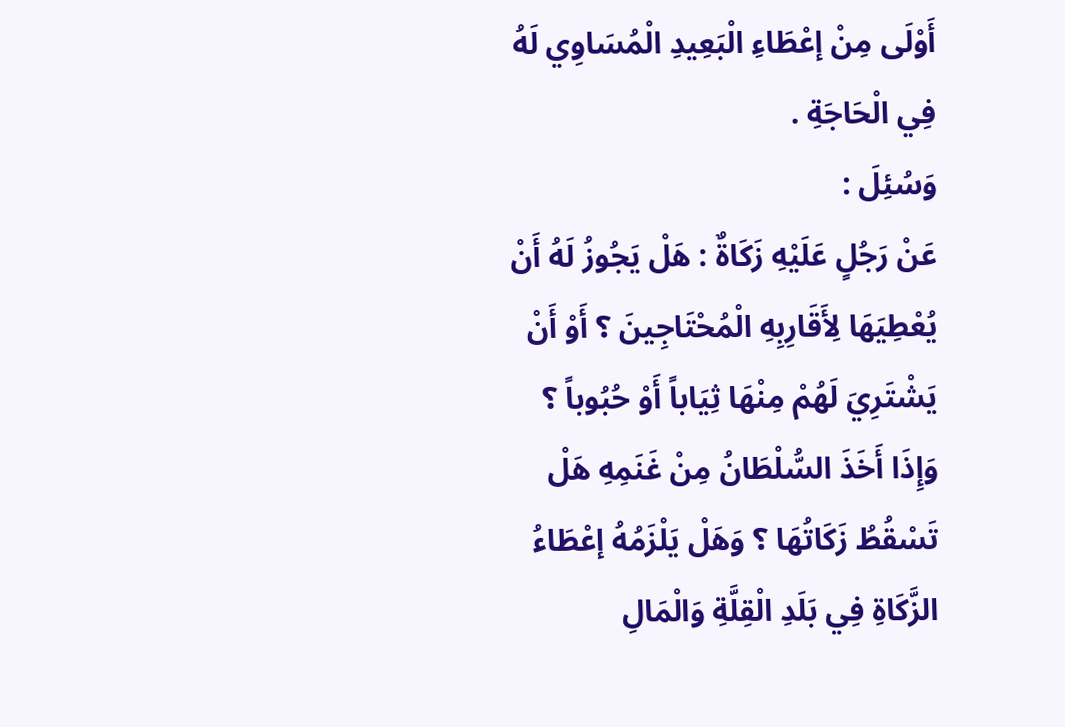أَوْلَى مِنْ إعْطَاءِ الْبَعِيدِ الْمُسَاوِي لَهُ فِي الْحَاجَةِ .
وَسُئِلَ :
عَنْ رَجُلٍ عَلَيْهِ زَكَاةٌ : هَلْ يَجُوزُ لَهُ أَنْ يُعْطِيَهَا لِأَقَارِبِهِ الْمُحْتَاجِينَ ؟ أَوْ أَنْ يَشْتَرِيَ لَهُمْ مِنْهَا ثِيَاباً أَوْ حُبُوباً ؟ وَإِذَا أَخَذَ السُّلْطَانُ مِنْ غَنَمِهِ هَلْ تَسْقُطُ زَكَاتُهَا ؟ وَهَلْ يَلْزَمُهُ إعْطَاءُ الزَّكَاةِ فِي بَلَدِ الْقِلَّةِ وَالْمَالِ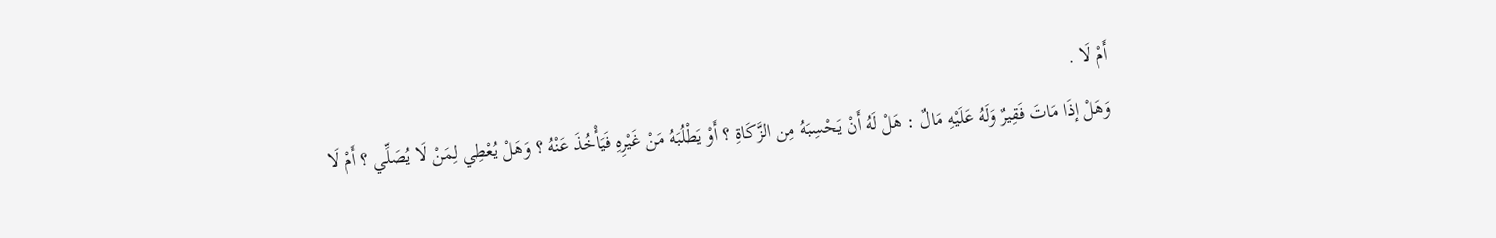أَمْ لَا .
وَهَلْ إذَا مَاتَ فَقِيرٌ وَلَهُ عَلَيْهِ مَالٌ : هَلْ لَهُ أَنْ يَحْسِبَهُ مِن الزَّكَاةِ ؟ أَوْ يَطْلُبَهُ مَنْ غَيْرِهِ فَيَأْخُذَ عَنْهُ ؟ وَهَلْ يُعْطِي لِمَنْ لَا يُصَلِّي ؟ أَمْ لَا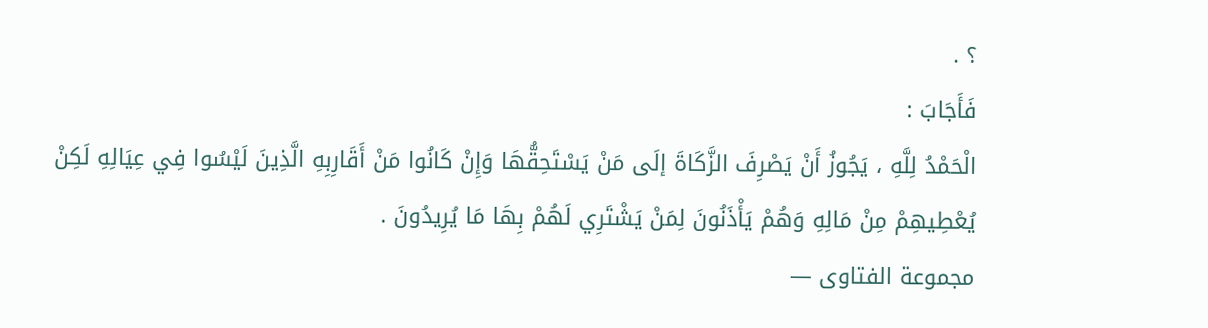؟ .
فَأَجَابَ :
الْحَمْدُ لِلَّهِ ، يَجُوزُ أَنْ يَصْرِفَ الزَّكَاةَ إلَى مَنْ يَسْتَحِقُّهَا وَإِنْ كَانُوا مَنْ أَقَارِبِهِ الَّذِينَ لَيْسُوا فِي عِيَالِهِ لَكِنْ يُعْطِيهِمْ مِنْ مَالِهِ وَهُمْ يَأْذَنُونَ لِمَنْ يَشْتَرِي لَهُمْ بِهَا مَا يُرِيدُونَ .
مجموعة الفتاوى —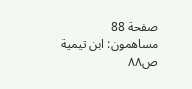صفحة 88
مساهمون: ابن تيمية
ص٨٨